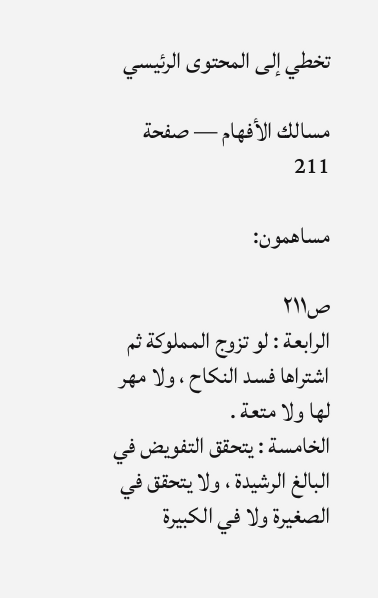تخطي إلى المحتوى الرئيسي

مسالك الأفهام — صفحة 211

مساهمون:

ص٢١١
الرابعة : لو تزوج المملوكة ثم اشتراها فسد النكاح ، ولا مهر لها ولا متعة .
الخامسة : يتحقق التفويض في البالغ الرشيدة ، ولا يتحقق في الصغيرة ولا في الكبيرة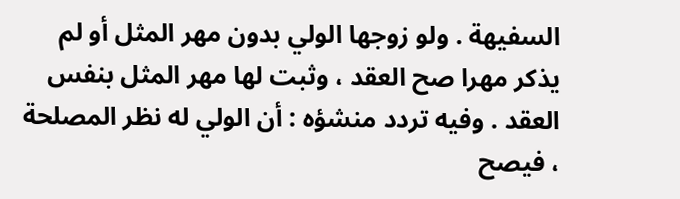السفيهة . ولو زوجها الولي بدون مهر المثل أو لم يذكر مهرا صح العقد ، وثبت لها مهر المثل بنفس العقد . وفيه تردد منشؤه : أن الولي له نظر المصلحة ، فيصح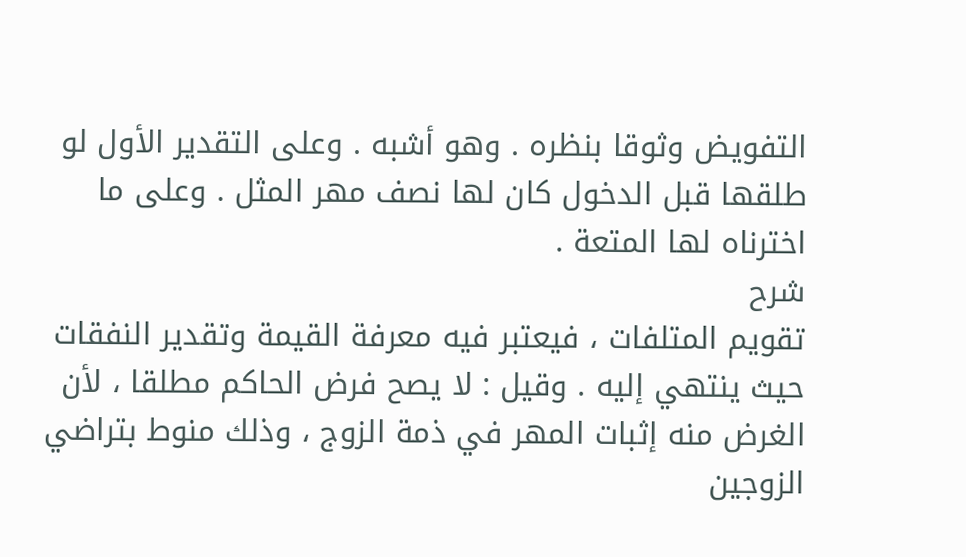التفويض وثوقا بنظره . وهو أشبه . وعلى التقدير الأول لو طلقها قبل الدخول كان لها نصف مهر المثل . وعلى ما اخترناه لها المتعة .
شرح
تقويم المتلفات ، فيعتبر فيه معرفة القيمة وتقدير النفقات حيث ينتهي إليه . وقيل : لا يصح فرض الحاكم مطلقا ، لأن الغرض منه إثبات المهر في ذمة الزوج ، وذلك منوط بتراضي الزوجين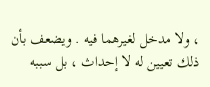، ولا مدخل لغيرهما فيه . ويضعف بأن ذلك تعيين له لا إحداث ، بل سببه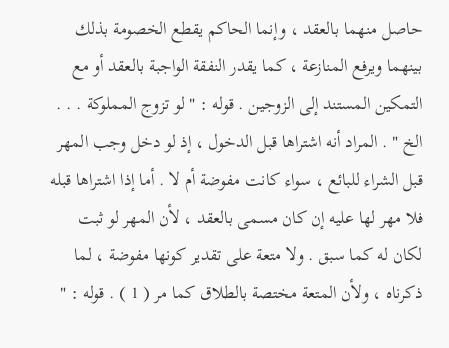حاصل منهما بالعقد ، وإنما الحاكم يقطع الخصومة بذلك بينهما ويرفع المنازعة ، كما يقدر النفقة الواجبة بالعقد أو مع التمكين المستند إلى الزوجين . قوله : " لو تزوج المملوكة . . . الخ " . المراد أنه اشتراها قبل الدخول ، إذ لو دخل وجب المهر قبل الشراء للبائع ، سواء كانت مفوضة أم لا . أما إذا اشتراها قبله فلا مهر لها عليه إن كان مسمى بالعقد ، لأن المهر لو ثبت لكان له كما سبق . ولا متعة على تقدير كونها مفوضة ، لما ذكرناه ، ولأن المتعة مختصة بالطلاق كما مر ( 1 ) . قوله : "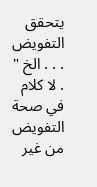يتحقق التفويض . . . الخ " . لا كلام في صحة التفويض من غير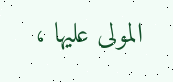المولى عليها ،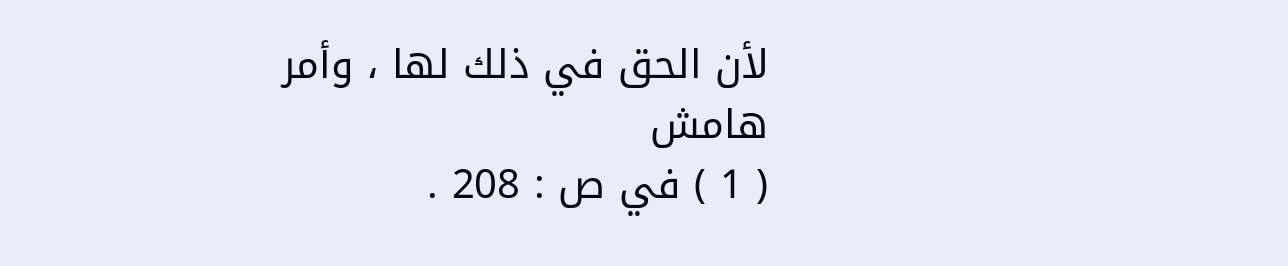لأن الحق في ذلك لها ، وأمر
هامش
( 1 ) في ص : 208 .